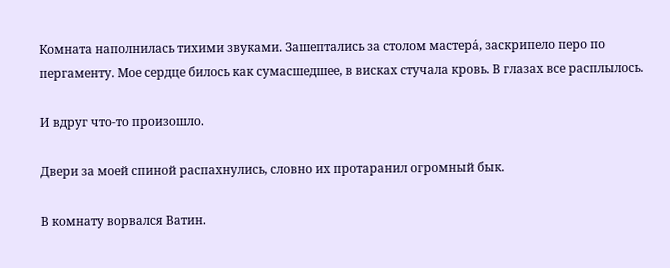Комната наполнилась тихими звуками. Зашептались за столом мастера́, заскрипело перо по пергаменту. Мое сердце билось как сумасшедшее, в висках стучала кровь. В глазах все расплылось.

И вдруг что-то произошло.

Двери за моей спиной распахнулись, словно их протаранил огромный бык.

В комнату ворвался Ватин.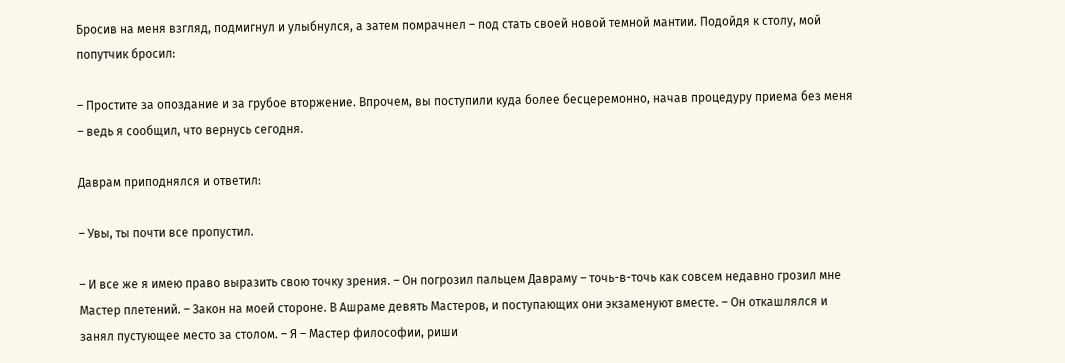Бросив на меня взгляд, подмигнул и улыбнулся, а затем помрачнел – под стать своей новой темной мантии. Подойдя к столу, мой попутчик бросил:

– Простите за опоздание и за грубое вторжение. Впрочем, вы поступили куда более бесцеремонно, начав процедуру приема без меня – ведь я сообщил, что вернусь сегодня.

Даврам приподнялся и ответил:

– Увы, ты почти все пропустил.

– И все же я имею право выразить свою точку зрения. – Он погрозил пальцем Давраму – точь-в-точь как совсем недавно грозил мне Мастер плетений. – Закон на моей стороне. В Ашраме девять Мастеров, и поступающих они экзаменуют вместе. – Он откашлялся и занял пустующее место за столом. – Я – Мастер философии, риши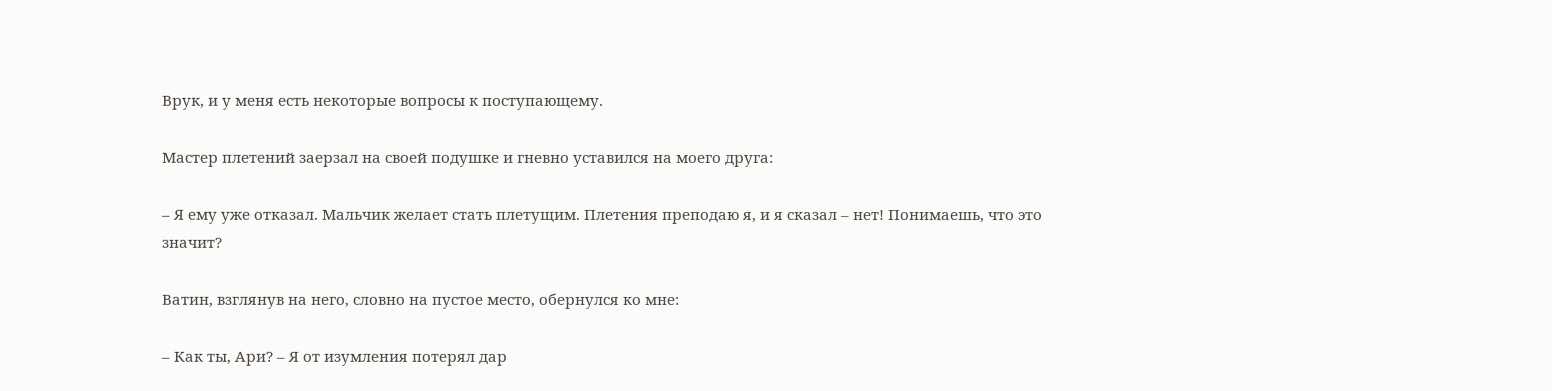Врук, и у меня есть некоторые вопросы к поступающему.

Мастер плетений заерзал на своей подушке и гневно уставился на моего друга:

– Я ему уже отказал. Мальчик желает стать плетущим. Плетения преподаю я, и я сказал – нет! Понимаешь, что это значит?

Ватин, взглянув на него, словно на пустое место, обернулся ко мне:

– Как ты, Ари? – Я от изумления потерял дар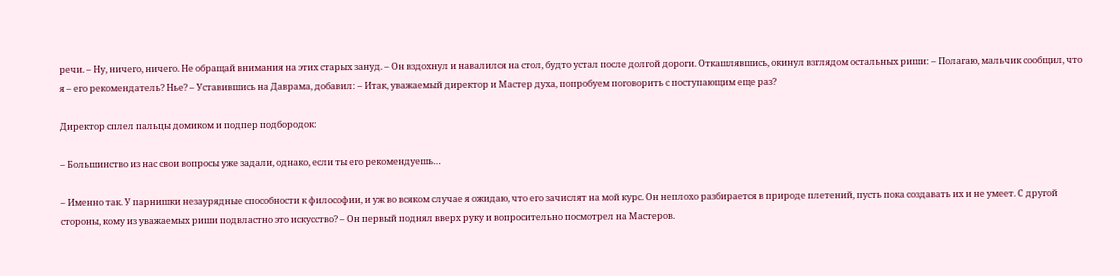речи. – Ну, ничего, ничего. Не обращай внимания на этих старых зануд. – Он вздохнул и навалился на стол, будто устал после долгой дороги. Откашлявшись, окинул взглядом остальных риши: – Полагаю, мальчик сообщил, что я – его рекомендатель? Нье? – Уставившись на Даврама, добавил: – Итак, уважаемый директор и Мастер духа, попробуем поговорить с поступающим еще раз?

Директор сплел пальцы домиком и подпер подбородок:

– Большинство из нас свои вопросы уже задали, однако, если ты его рекомендуешь…

– Именно так. У парнишки незаурядные способности к философии, и уж во всяком случае я ожидаю, что его зачислят на мой курс. Он неплохо разбирается в природе плетений, пусть пока создавать их и не умеет. С другой стороны, кому из уважаемых риши подвластно это искусство? – Он первый поднял вверх руку и вопросительно посмотрел на Мастеров.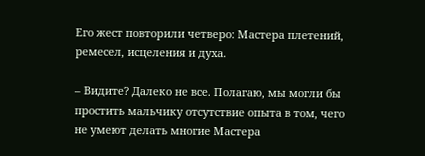Его жест повторили четверо: Мастера плетений, ремесел, исцеления и духа.

– Видите? Далеко не все. Полагаю, мы могли бы простить мальчику отсутствие опыта в том, чего не умеют делать многие Мастера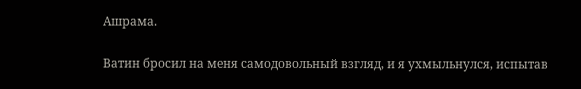Ашрама.

Ватин бросил на меня самодовольный взгляд, и я ухмыльнулся, испытав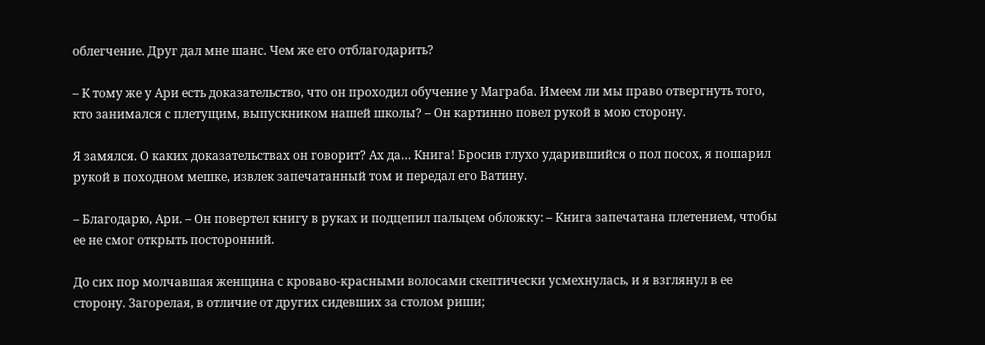облегчение. Друг дал мне шанс. Чем же его отблагодарить?

– К тому же у Ари есть доказательство, что он проходил обучение у Маграба. Имеем ли мы право отвергнуть того, кто занимался с плетущим, выпускником нашей школы? – Он картинно повел рукой в мою сторону.

Я замялся. О каких доказательствах он говорит? Ах да… Книга! Бросив глухо ударившийся о пол посох, я пошарил рукой в походном мешке, извлек запечатанный том и передал его Ватину.

– Благодарю, Ари. – Он повертел книгу в руках и подцепил пальцем обложку: – Книга запечатана плетением, чтобы ее не смог открыть посторонний.

До сих пор молчавшая женщина с кроваво-красными волосами скептически усмехнулась, и я взглянул в ее сторону. Загорелая, в отличие от других сидевших за столом риши;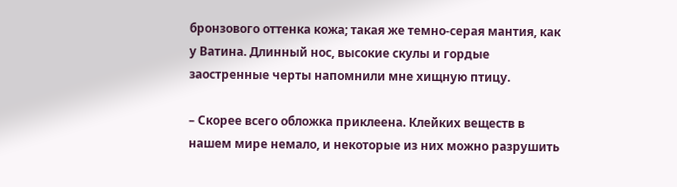бронзового оттенка кожа; такая же темно-серая мантия, как у Ватина. Длинный нос, высокие скулы и гордые заостренные черты напомнили мне хищную птицу.

– Скорее всего обложка приклеена. Клейких веществ в нашем мире немало, и некоторые из них можно разрушить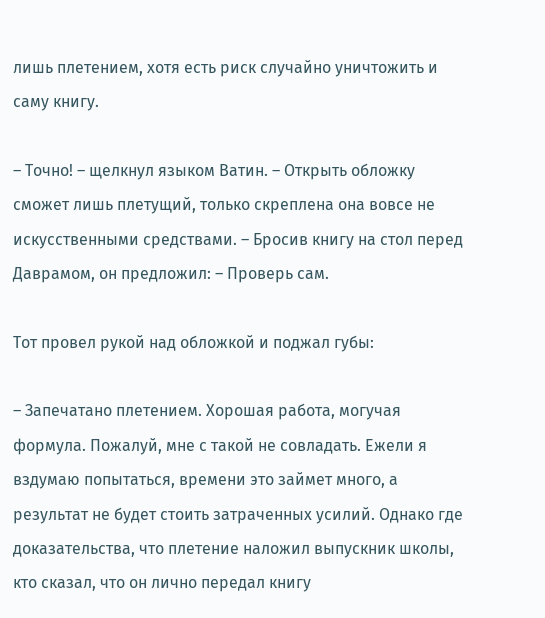лишь плетением, хотя есть риск случайно уничтожить и саму книгу.

– Точно! – щелкнул языком Ватин. – Открыть обложку сможет лишь плетущий, только скреплена она вовсе не искусственными средствами. – Бросив книгу на стол перед Даврамом, он предложил: – Проверь сам.

Тот провел рукой над обложкой и поджал губы:

– Запечатано плетением. Хорошая работа, могучая формула. Пожалуй, мне с такой не совладать. Ежели я вздумаю попытаться, времени это займет много, а результат не будет стоить затраченных усилий. Однако где доказательства, что плетение наложил выпускник школы, кто сказал, что он лично передал книгу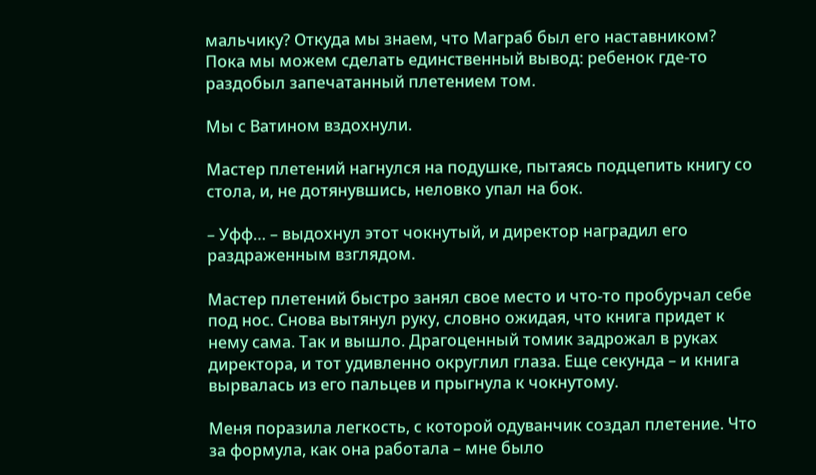мальчику? Откуда мы знаем, что Маграб был его наставником? Пока мы можем сделать единственный вывод: ребенок где-то раздобыл запечатанный плетением том.

Мы с Ватином вздохнули.

Мастер плетений нагнулся на подушке, пытаясь подцепить книгу со стола, и, не дотянувшись, неловко упал на бок.

– Уфф… – выдохнул этот чокнутый, и директор наградил его раздраженным взглядом.

Мастер плетений быстро занял свое место и что-то пробурчал себе под нос. Снова вытянул руку, словно ожидая, что книга придет к нему сама. Так и вышло. Драгоценный томик задрожал в руках директора, и тот удивленно округлил глаза. Еще секунда – и книга вырвалась из его пальцев и прыгнула к чокнутому.

Меня поразила легкость, с которой одуванчик создал плетение. Что за формула, как она работала – мне было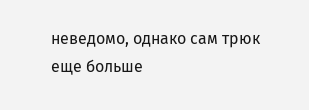неведомо, однако сам трюк еще больше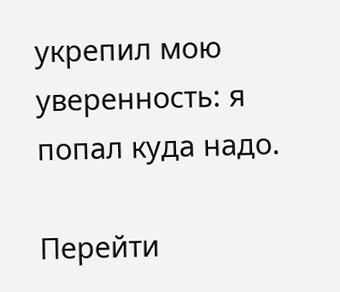укрепил мою уверенность: я попал куда надо.

Перейти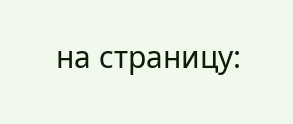на страницу: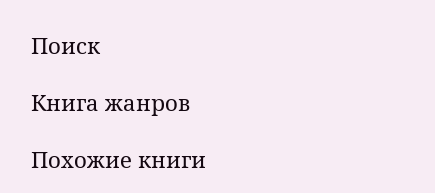Поиск

Книга жанров

Похожие книги